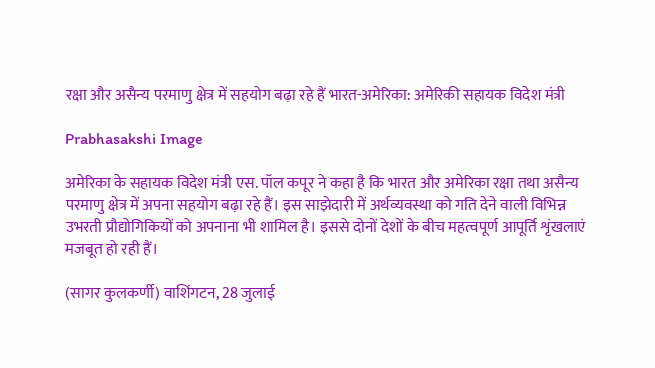रक्षा और असैन्य परमाणु क्षेत्र में सहयोग बढ़ा रहे हैं भारत-अमेरिका: अमेरिकी सहायक विदेश मंत्री

Prabhasakshi Image

अमेरिका के सहायक विदेश मंत्री एस. पॉल कपूर ने कहा है कि भारत और अमेरिका रक्षा तथा असैन्य परमाणु क्षेत्र में अपना सहयोग बढ़ा रहे हैं। इस साझेदारी में अर्थव्यवस्था को गति देने वाली विभिन्न उभरती प्रौद्योगिकियों को अपनाना भी शामिल है। इससे दोनों देशों के बीच महत्वपूर्ण आपूर्ति शृंखलाएं मजबूत हो रही हैं।

(सागर कुलकर्णी) वाशिंगटन, 28 जुलाई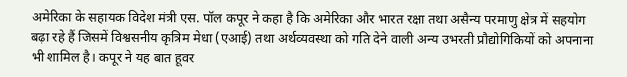अमेरिका के सहायक विदेश मंत्री एस. पॉल कपूर ने कहा है कि अमेरिका और भारत रक्षा तथा असैन्य परमाणु क्षेत्र में सहयोग बढ़ा रहे हैं जिसमें विश्वसनीय कृत्रिम मेधा (एआई) तथा अर्थव्यवस्था को गति देने वाली अन्य उभरती प्रौद्योगिकियों को अपनाना भी शामिल है। कपूर ने यह बात हूवर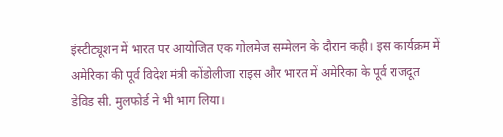इंस्टीट्यूशन में भारत पर आयोजित एक गोलमेज सम्मेलन के दौरान कही। इस कार्यक्रम में अमेरिका की पूर्व विदेश मंत्री कोंडोलीजा राइस और भारत में अमेरिका के पूर्व राजदूत डेविड सी. मुलफोर्ड ने भी भाग लिया।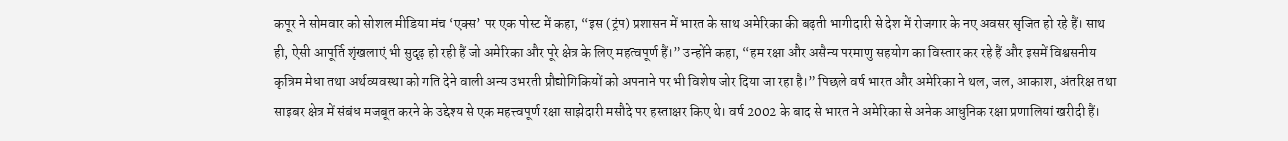कपूर ने सोमवार को सोशल मीडिया मंच ‘एक्स’ पर एक पोस्ट में कहा, “इस (ट्रंप) प्रशासन में भारत के साथ अमेरिका की बढ़ती भागीदारी से देश में रोजगार के नए अवसर सृजित हो रहे हैं। साथ ही, ऐसी आपूर्ति शृंखलाएं भी सुदृढ़ हो रही हैं जो अमेरिका और पूरे क्षेत्र के लिए महत्वपूर्ण हैं।” उन्होंने कहा, “हम रक्षा और असैन्य परमाणु सहयोग का विस्तार कर रहे हैं और इसमें विश्वसनीय कृत्रिम मेधा तथा अर्थव्यवस्था को गति देने वाली अन्य उभरती प्रौद्योगिकियों को अपनाने पर भी विशेष जोर दिया जा रहा है।” पिछले वर्ष भारत और अमेरिका ने थल, जल, आकाश, अंतरिक्ष तथा साइबर क्षेत्र में संबंध मजबूत करने के उद्देश्य से एक महत्त्वपूर्ण रक्षा साझेदारी मसौदे पर हस्ताक्षर किए थे। वर्ष 2002 के बाद से भारत ने अमेरिका से अनेक आधुनिक रक्षा प्रणालियां खरीदी हैं।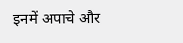इनमें अपाचे और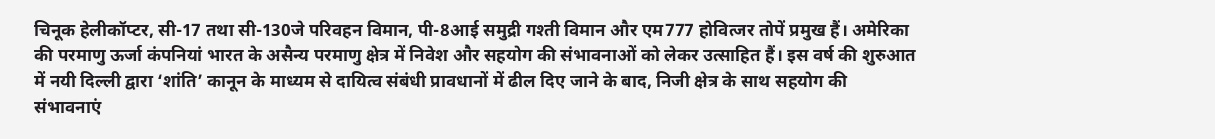चिनूक हेलीकॉप्टर, सी-17 तथा सी-130जे परिवहन विमान, पी-8आई समुद्री गश्ती विमान और एम777 होवित्जर तोपें प्रमुख हैं। अमेरिका की परमाणु ऊर्जा कंपनियां भारत के असैन्य परमाणु क्षेत्र में निवेश और सहयोग की संभावनाओं को लेकर उत्साहित हैं। इस वर्ष की शुरुआत में नयी दिल्ली द्वारा ‘शांति’ कानून के माध्यम से दायित्व संबंधी प्रावधानों में ढील दिए जाने के बाद, निजी क्षेत्र के साथ सहयोग की संभावनाएं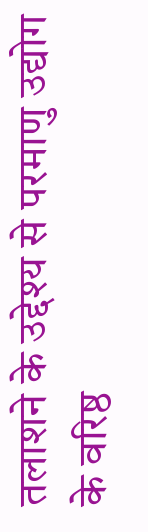तलाशने के उद्देश्य से परमाणु उद्योग के वरिष्ठ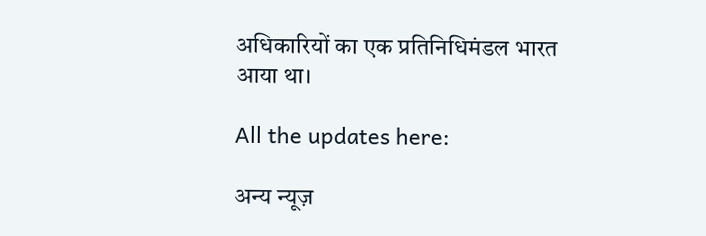अधिकारियों का एक प्रतिनिधिमंडल भारत आया था।

All the updates here:

अन्य न्यूज़